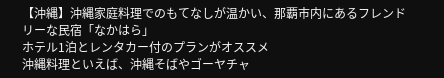【沖縄】沖縄家庭料理でのもてなしが温かい、那覇市内にあるフレンドリーな民宿「なかはら」
ホテル1泊とレンタカー付のプランがオススメ
沖縄料理といえば、沖縄そばやゴーヤチャ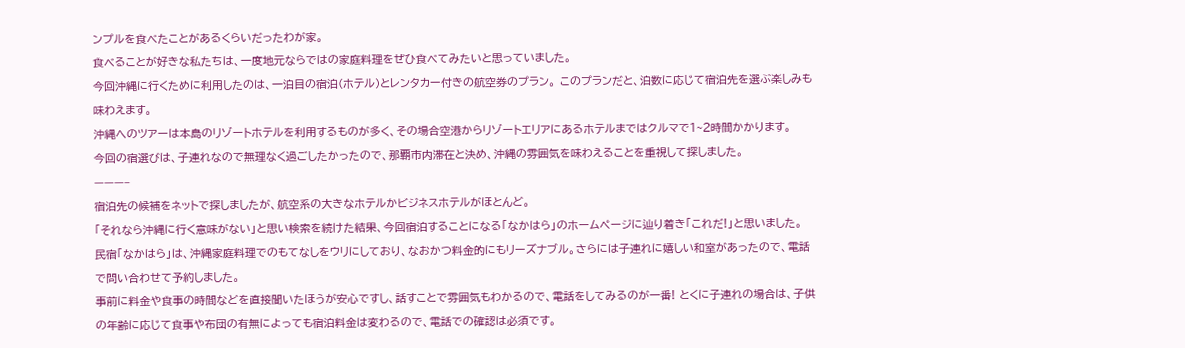ンプルを食べたことがあるくらいだったわが家。
食べることが好きな私たちは、一度地元ならではの家庭料理をぜひ食べてみたいと思っていました。
今回沖縄に行くために利用したのは、一泊目の宿泊(ホテル)とレンタカー付きの航空券のプラン。 このプランだと、泊数に応じて宿泊先を選ぶ楽しみも味わえます。
沖縄へのツアーは本島のリゾートホテルを利用するものが多く、その場合空港からリゾートエリアにあるホテルまではクルマで1~2時間かかります。
今回の宿選びは、子連れなので無理なく過ごしたかったので、那覇市内滞在と決め、沖縄の雰囲気を味わえることを重視して探しました。
———–
宿泊先の候補をネットで探しましたが、航空系の大きなホテルかビジネスホテルがほとんど。
「それなら沖縄に行く意味がない」と思い検索を続けた結果、今回宿泊することになる「なかはら」のホームページに辿り着き「これだ!」と思いました。
民宿「なかはら」は、沖縄家庭料理でのもてなしをウリにしており、なおかつ料金的にもリーズナブル。さらには子連れに嬉しい和室があったので、電話で問い合わせて予約しました。
事前に料金や食事の時間などを直接聞いたほうが安心ですし、話すことで雰囲気もわかるので、電話をしてみるのが一番! とくに子連れの場合は、子供の年齢に応じて食事や布団の有無によっても宿泊料金は変わるので、電話での確認は必須です。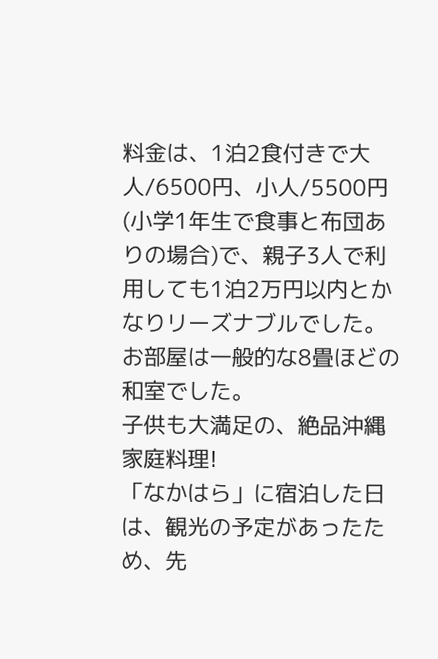料金は、1泊2食付きで大人/6500円、小人/5500円(小学1年生で食事と布団ありの場合)で、親子3人で利用しても1泊2万円以内とかなりリーズナブルでした。お部屋は一般的な8畳ほどの和室でした。
子供も大満足の、絶品沖縄家庭料理!
「なかはら」に宿泊した日は、観光の予定があったため、先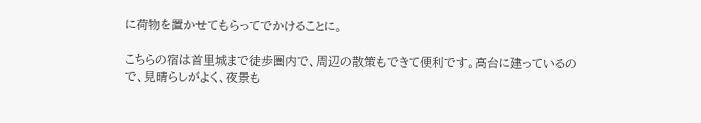に荷物を置かせてもらってでかけることに。

こちらの宿は首里城まで徒歩圏内で、周辺の散策もできて便利です。高台に建っているので、見晴らしがよく、夜景も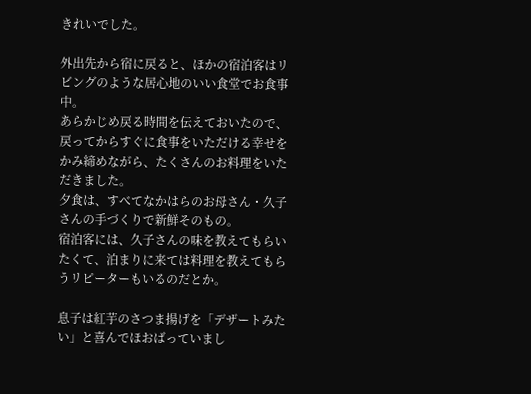きれいでした。

外出先から宿に戻ると、ほかの宿泊客はリビングのような居心地のいい食堂でお食事中。
あらかじめ戻る時間を伝えておいたので、戻ってからすぐに食事をいただける幸せをかみ締めながら、たくさんのお料理をいただきました。
夕食は、すべてなかはらのお母さん・久子さんの手づくりで新鮮そのもの。
宿泊客には、久子さんの味を教えてもらいたくて、泊まりに来ては料理を教えてもらうリピーターもいるのだとか。

息子は紅芋のさつま揚げを「デザートみたい」と喜んでほおばっていまし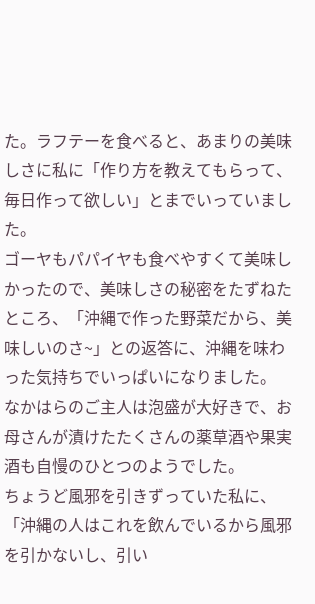た。ラフテーを食べると、あまりの美味しさに私に「作り方を教えてもらって、毎日作って欲しい」とまでいっていました。
ゴーヤもパパイヤも食べやすくて美味しかったので、美味しさの秘密をたずねたところ、「沖縄で作った野菜だから、美味しいのさ~」との返答に、沖縄を味わった気持ちでいっぱいになりました。
なかはらのご主人は泡盛が大好きで、お母さんが漬けたたくさんの薬草酒や果実酒も自慢のひとつのようでした。
ちょうど風邪を引きずっていた私に、「沖縄の人はこれを飲んでいるから風邪を引かないし、引い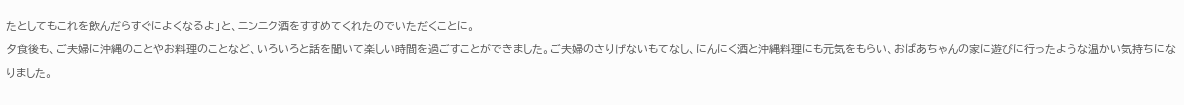たとしてもこれを飲んだらすぐによくなるよ」と、ニンニク酒をすすめてくれたのでいただくことに。
夕食後も、ご夫婦に沖縄のことやお料理のことなど、いろいろと話を聞いて楽しい時間を過ごすことができました。ご夫婦のさりげないもてなし、にんにく酒と沖縄料理にも元気をもらい、おばあちゃんの家に遊びに行ったような温かい気持ちになりました。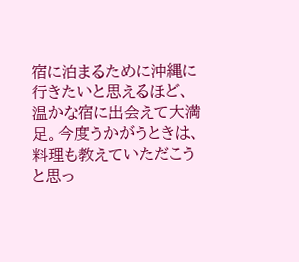宿に泊まるために沖縄に行きたいと思えるほど、温かな宿に出会えて大満足。今度うかがうときは、料理も教えていただこうと思っ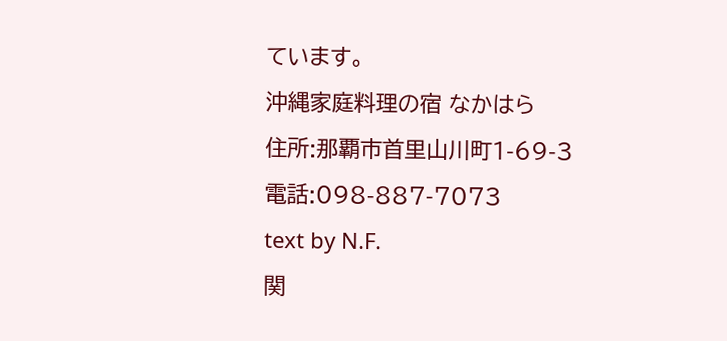ています。
沖縄家庭料理の宿 なかはら
住所:那覇市首里山川町1-69-3
電話:098-887-7073
text by N.F.
関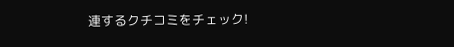連するクチコミをチェック!